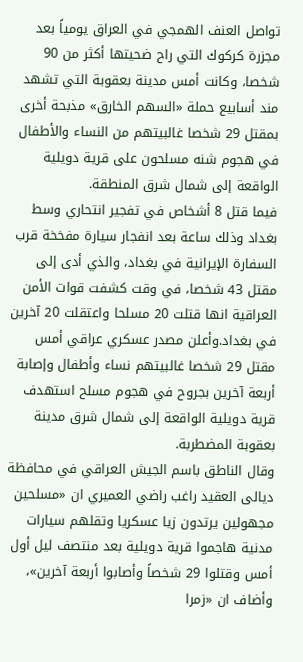تواصل العنف الهمجي في العراق يومياً بعد مجزرة كركوك التي راح ضحيتها أكثر من 90 شخصا، وكانت أمس مدينة بعقوبة التي تشهد مند أسابيع حملة «السهم الخارق» مذبحة أخرى بمقتل 29 شخصا غالبيتهم من النساء والأطفال في هجوم شنه مسلحون على قرية دويلية الواقعة إلى شمال شرق المنطقة.
فيما قتل 8 أشخاص في تفجير انتحاري وسط بغداد وذلك ساعة بعد انفجار سيارة مفخخة قرب السفارة الإيرانية في بغداد، والذي أدى إلى مقتل 43 شخصا، في وقت كشفت قوات الأمن العراقية انها قتلت 20 مسلحا واعتقلت 20 آخرين في بغداد.وأعلن مصدر عسكري عراقي أمس مقتل 29 شخصا غالبيتهم نساء وأطفال وإصابة أربعة آخرين بجروح في هجوم مسلح استهدف قرية دويلية الواقعة إلى شمال شرق مدينة بعقوبة المضطربة.
وقال الناطق باسم الجيش العراقي في محافظة ديالى العقيد راغب راضي العميري ان «مسلحين مجهولين يرتدون زيا عسكريا وتقلهم سيارات مدنية هاجموا قرية دويلية بعد منتصف ليل أول أمس وقتلوا 29 شخصاً وأصابوا أربعة آخرين»، وأضاف ان «زمرا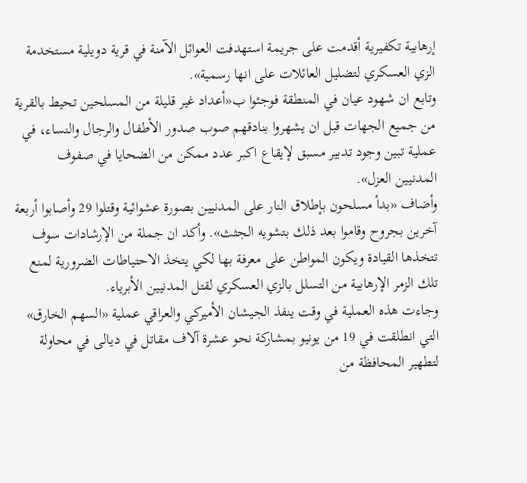إرهابية تكفيرية أقدمت على جريمة استهدفت العوائل الآمنة في قرية دويلية مستخدمة الزي العسكري لتضليل العائلات على انها رسمية».
وتابع ان شهود عيان في المنطقة فوجئوا ب«أعداد غير قليلة من المسلحين تحيط بالقرية من جميع الجهات قبل ان يشهروا بنادقهم صوب صدور الأطفال والرجال والنساء، في عملية تبين وجود تدبير مسبق لإيقاع اكبر عدد ممكن من الضحايا في صفوف المدنيين العزل».
وأضاف «بدأ مسلحون بإطلاق النار على المدنيين بصورة عشوائية وقتلوا 29 وأصابوا أربعة آخرين بجروح وقاموا بعد ذلك بتشويه الجثث». وأكد ان جملة من الإرشادات سوف تتخذها القيادة ويكون المواطن على معرفة بها لكي يتخذ الاحتياطات الضرورية لمنع تلك الزمر الإرهابية من التسلل بالزي العسكري لقتل المدنيين الأبرياء.
وجاءت هذه العملية في وقت ينفذ الجيشان الأميركي والعراقي عملية «السهم الخارق» التي انطلقت في 19 من يونيو بمشاركة نحو عشرة آلاف مقاتل في ديالى في محاولة لتطهير المحافظة من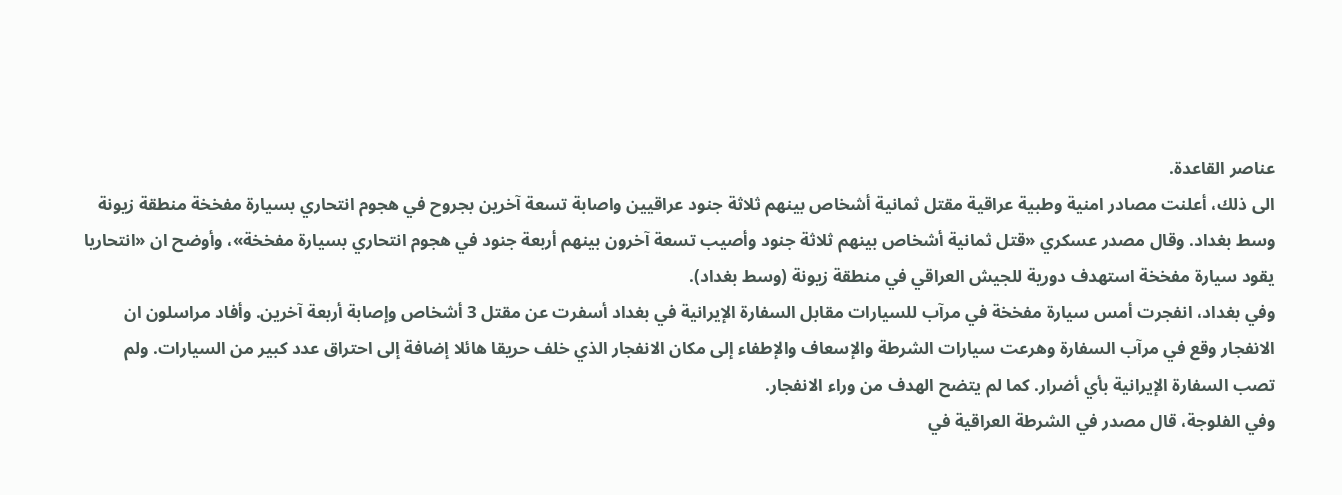عناصر القاعدة.
الى ذلك، أعلنت مصادر امنية وطبية عراقية مقتل ثمانية أشخاص بينهم ثلاثة جنود عراقيين واصابة تسعة آخرين بجروح في هجوم انتحاري بسيارة مفخخة منطقة زيونة وسط بغداد. وقال مصدر عسكري «قتل ثمانية أشخاص بينهم ثلاثة جنود وأصيب تسعة آخرون بينهم أربعة جنود في هجوم انتحاري بسيارة مفخخة»، وأوضح ان «انتحاريا يقود سيارة مفخخة استهدف دورية للجيش العراقي في منطقة زيونة (وسط بغداد).
وفي بغداد، انفجرت أمس سيارة مفخخة في مرآب للسيارات مقابل السفارة الإيرانية في بغداد أسفرت عن مقتل 3 أشخاص وإصابة أربعة آخرين. وأفاد مراسلون ان الانفجار وقع في مرآب السفارة وهرعت سيارات الشرطة والإسعاف والإطفاء إلى مكان الانفجار الذي خلف حريقا هائلا إضافة إلى احتراق عدد كبير من السيارات. ولم تصب السفارة الإيرانية بأي أضرار. كما لم يتضح الهدف من وراء الانفجار.
وفي الفلوجة، قال مصدر في الشرطة العراقية في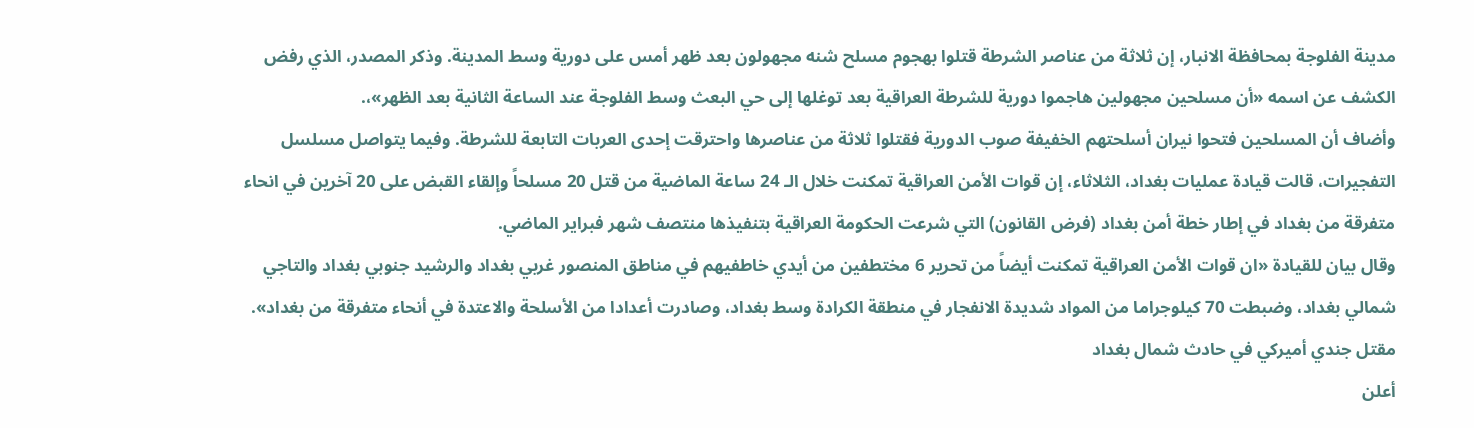مدينة الفلوجة بمحافظة الانبار، إن ثلاثة من عناصر الشرطة قتلوا بهجوم مسلح شنه مجهولون بعد ظهر أمس على دورية وسط المدينة. وذكر المصدر، الذي رفض الكشف عن اسمه «أن مسلحين مجهولين هاجموا دورية للشرطة العراقية بعد توغلها إلى حي البعث وسط الفلوجة عند الساعة الثانية بعد الظهر»،.
وأضاف أن المسلحين فتحوا نيران أسلحتهم الخفيفة صوب الدورية فقتلوا ثلاثة من عناصرها واحترقت إحدى العربات التابعة للشرطة. وفيما يتواصل مسلسل التفجيرات، قالت قيادة عمليات بغداد، الثلاثاء، إن قوات الأمن العراقية تمكنت خلال الـ 24 ساعة الماضية من قتل 20 مسلحاً وإلقاء القبض على 20 آخرين في انحاء متفرقة من بغداد في إطار خطة أمن بغداد (فرض القانون) التي شرعت الحكومة العراقية بتنفيذها منتصف شهر فبراير الماضي.
وقال بيان للقيادة «ان قوات الأمن العراقية تمكنت أيضاً من تحرير 6 مختطفين من أيدي خاطفيهم في مناطق المنصور غربي بغداد والرشيد جنوبي بغداد والتاجي شمالي بغداد، وضبطت 70 كيلوجراما من المواد شديدة الانفجار في منطقة الكرادة وسط بغداد، وصادرت أعدادا من الأسلحة والاعتدة في أنحاء متفرقة من بغداد».
مقتل جندي أميركي في حادث شمال بغداد
أعلن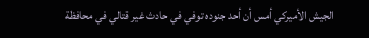الجيش الأميركي أمس أن أحد جنوده توفي في حادث غير قتالي في محافظة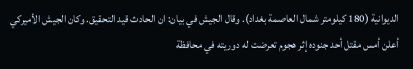الديوانية (180 كيلومتر شمال العاصمة بغداد). وقال الجيش في بيان: ان الحادث قيد التحقيق. وكان الجيش الأميركي أعلن أمس مقتل أحد جنوده إثر هجوم تعرضت له دوريته في محافظة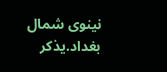نينوى شمال بغداد.يذكر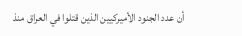أن عدد الجنود الأميركيين الذين قتلوا في العراق منذ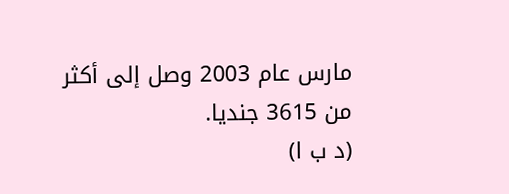مارس عام 2003 وصل إلى أكثر من 3615 جنديا.
(د ب ا)